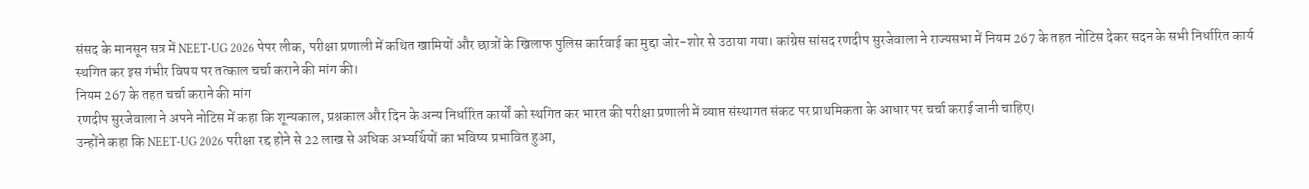संसद के मानसून सत्र में NEET-UG 2026 पेपर लीक, परीक्षा प्रणाली में कथित खामियों और छात्रों के खिलाफ पुलिस कार्रवाई का मुद्दा जोर-शोर से उठाया गया। कांग्रेस सांसद रणदीप सुरजेवाला ने राज्यसभा में नियम 267 के तहत नोटिस देकर सदन के सभी निर्धारित कार्य स्थगित कर इस गंभीर विषय पर तत्काल चर्चा कराने की मांग की।
नियम 267 के तहत चर्चा कराने की मांग
रणदीप सुरजेवाला ने अपने नोटिस में कहा कि शून्यकाल, प्रश्नकाल और दिन के अन्य निर्धारित कार्यों को स्थगित कर भारत की परीक्षा प्रणाली में व्याप्त संस्थागत संकट पर प्राथमिकता के आधार पर चर्चा कराई जानी चाहिए।
उन्होंने कहा कि NEET-UG 2026 परीक्षा रद्द होने से 22 लाख से अधिक अभ्यर्थियों का भविष्य प्रभावित हुआ,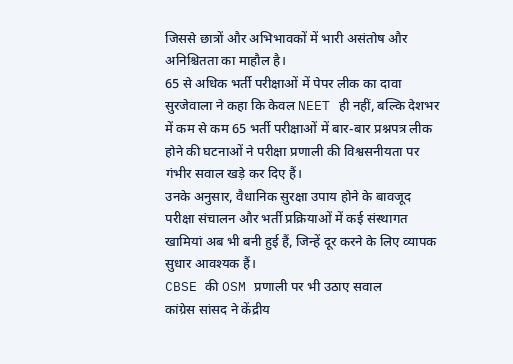जिससे छात्रों और अभिभावकों में भारी असंतोष और अनिश्चितता का माहौल है।
65 से अधिक भर्ती परीक्षाओं में पेपर लीक का दावा
सुरजेवाला ने कहा कि केवल NEET ही नहीं, बल्कि देशभर में कम से कम 65 भर्ती परीक्षाओं में बार-बार प्रश्नपत्र लीक होने की घटनाओं ने परीक्षा प्रणाली की विश्वसनीयता पर गंभीर सवाल खड़े कर दिए हैं।
उनके अनुसार, वैधानिक सुरक्षा उपाय होने के बावजूद परीक्षा संचालन और भर्ती प्रक्रियाओं में कई संस्थागत खामियां अब भी बनी हुई हैं, जिन्हें दूर करने के लिए व्यापक सुधार आवश्यक हैं।
CBSE की OSM प्रणाली पर भी उठाए सवाल
कांग्रेस सांसद ने केंद्रीय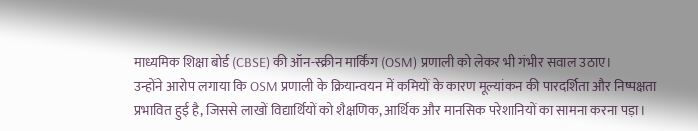माध्यमिक शिक्षा बोर्ड (CBSE) की ऑन-स्क्रीन मार्किंग (OSM) प्रणाली को लेकर भी गंभीर सवाल उठाए।
उन्होंने आरोप लगाया कि OSM प्रणाली के क्रियान्वयन में कमियों के कारण मूल्यांकन की पारदर्शिता और निष्पक्षता प्रभावित हुई है, जिससे लाखों विद्यार्थियों को शैक्षणिक, आर्थिक और मानसिक परेशानियों का सामना करना पड़ा।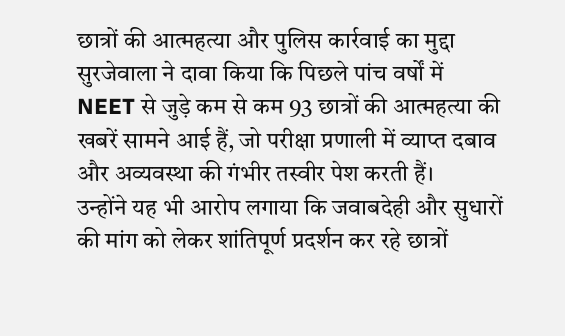छात्रों की आत्महत्या और पुलिस कार्रवाई का मुद्दा
सुरजेवाला ने दावा किया कि पिछले पांच वर्षों में NEET से जुड़े कम से कम 93 छात्रों की आत्महत्या की खबरें सामने आई हैं, जो परीक्षा प्रणाली में व्याप्त दबाव और अव्यवस्था की गंभीर तस्वीर पेश करती हैं।
उन्होंने यह भी आरोप लगाया कि जवाबदेही और सुधारों की मांग को लेकर शांतिपूर्ण प्रदर्शन कर रहे छात्रों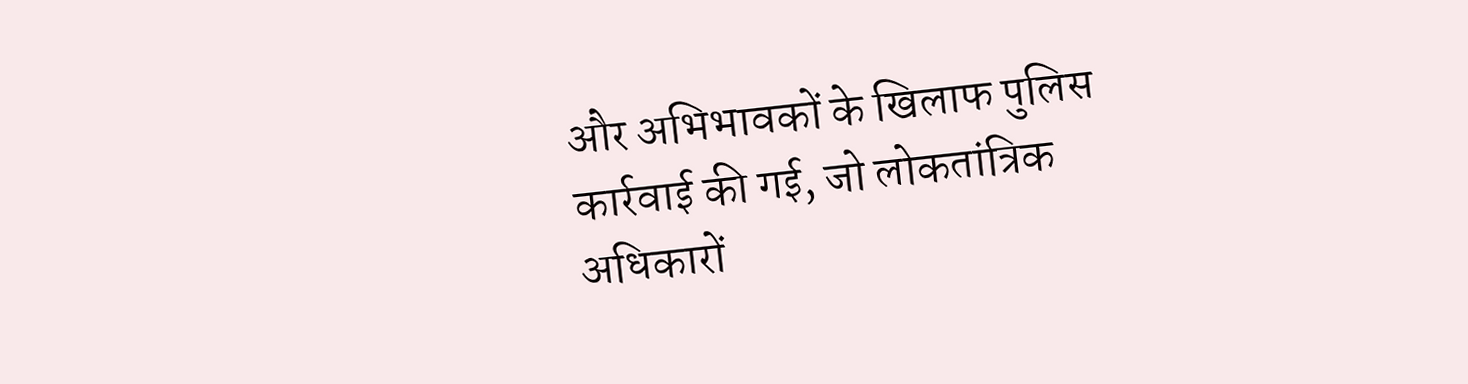और अभिभावकों के खिलाफ पुलिस कार्रवाई की गई, जो लोकतांत्रिक अधिकारों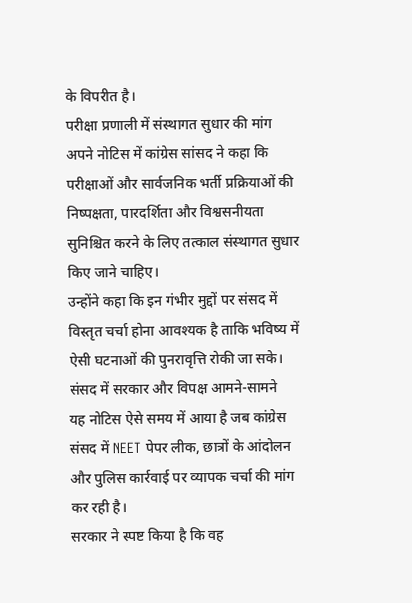के विपरीत है।
परीक्षा प्रणाली में संस्थागत सुधार की मांग
अपने नोटिस में कांग्रेस सांसद ने कहा कि परीक्षाओं और सार्वजनिक भर्ती प्रक्रियाओं की निष्पक्षता, पारदर्शिता और विश्वसनीयता सुनिश्चित करने के लिए तत्काल संस्थागत सुधार किए जाने चाहिए।
उन्होंने कहा कि इन गंभीर मुद्दों पर संसद में विस्तृत चर्चा होना आवश्यक है ताकि भविष्य में ऐसी घटनाओं की पुनरावृत्ति रोकी जा सके।
संसद में सरकार और विपक्ष आमने-सामने
यह नोटिस ऐसे समय में आया है जब कांग्रेस संसद में NEET पेपर लीक, छात्रों के आंदोलन और पुलिस कार्रवाई पर व्यापक चर्चा की मांग कर रही है।
सरकार ने स्पष्ट किया है कि वह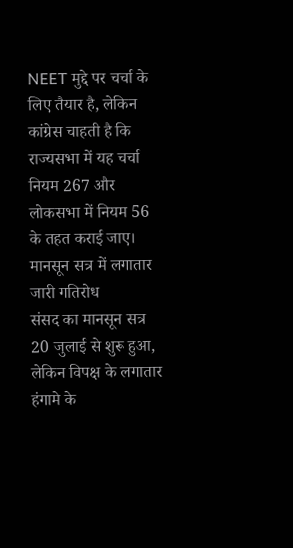NEET मुद्दे पर चर्चा के लिए तैयार है, लेकिन कांग्रेस चाहती है कि राज्यसभा में यह चर्चा नियम 267 और लोकसभा में नियम 56 के तहत कराई जाए।
मानसून सत्र में लगातार जारी गतिरोध
संसद का मानसून सत्र 20 जुलाई से शुरू हुआ, लेकिन विपक्ष के लगातार हंगामे के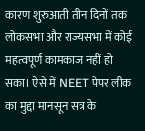कारण शुरुआती तीन दिनों तक लोकसभा और राज्यसभा में कोई महत्वपूर्ण कामकाज नहीं हो सका। ऐसे में NEET पेपर लीक का मुद्दा मानसून सत्र के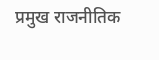प्रमुख राजनीतिक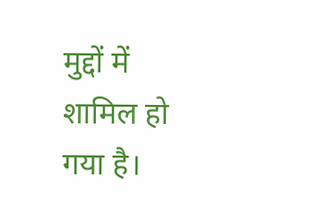मुद्दों में शामिल हो गया है।